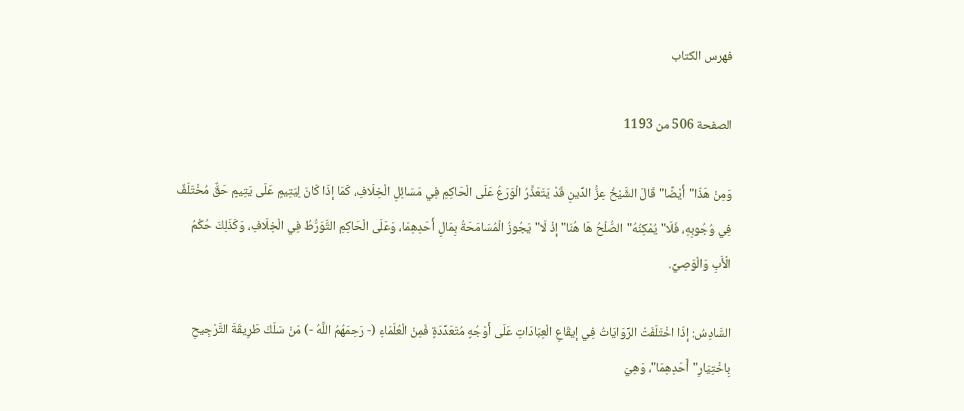فهرس الكتاب

الصفحة 506 من 1193

وَمِنْ هَذَا"أَيْضًا"قَالَ الشَّيْخُ عِزُّ الدِّينِ قَدْ يَتَعَذَّرُ الْوَرَعُ عَلَى الْحَاكِمِ فِي مَسَائِلِ الْخِلَافِ، كَمَا إذَا كَانَ لِيَتِيمٍ عَلَى يَتِيمٍ حَقٌّ مُخْتَلَفٌ فِي وُجُوبِهِ، فَلَا"يُمْكِنُهُ"الصُّلْحُ هَا هُنَا"إذْ لَا"يَجُوزُ الْمُسَامَحَةُ بِمَالِ أَحَدِهِمَا، وَعَلَى الْحَاكِمِ التَّوَرُّطُ فِي الْخِلَافِ، وَكَذَلِكَ حُكْمُ الْأَبِ وَالْوَصِيِّ.

السَّادِسُ: إذَا اخْتَلَفَتْ الرِّوَايَاتُ فِي إيقَاعِ الْعِبَادَاتِ عَلَى أَوْجُهٍ مُتَعَدِّدَةٍ فَمِنْ الْعُلَمَاءِ (- رَحِمَهُمُ اللَّهُ -) مَنْ سَلَكَ طَرِيقَةَ التَّرْجِيحِ بِاخْتِيَارِ"أَحَدِهِمَا"، وَهِيَ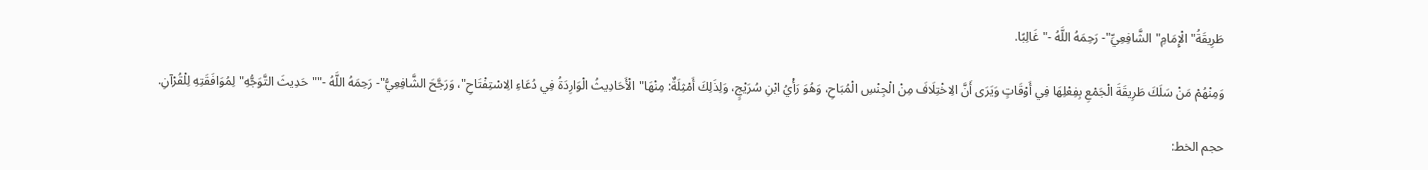طَرِيقَةُ"الْإِمَامِ"الشَّافِعِيِّ"- رَحِمَهُ اللَّهُ -"غَالِبًا.

وَمِنْهُمْ مَنْ سَلَكَ طَرِيقَةَ الْجَمْعِ بِفِعْلِهَا فِي أَوْقَاتٍ وَيَرَى أَنَّ الِاخْتِلَافَ مِنْ الْجِنْسِ الْمُبَاحِ، وَهُوَ رَأْيُ ابْنِ سُرَيْجٍ، وَلِذَلِكَ أَمْثِلَةٌ: مِنْهَا"الْأَحَادِيثُ الْوَارِدَةُ فِي دُعَاءِ الِاسْتِفْتَاحِ"، وَرَجَّحَ الشَّافِعِيُّ"- رَحِمَهُ اللَّهُ -""حَدِيثَ التَّوَجُّهِ"لِمُوَافَقَتِهِ لِلْقُرْآنِ.

حجم الخط: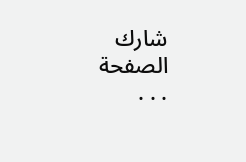شارك الصفحة
. . .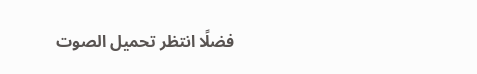فضلًا انتظر تحميل الصوت